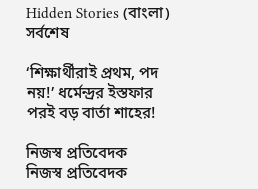Hidden Stories (বাংলা)
সর্বশেষ

‘শিক্ষার্থীরাই প্রথম, পদ নয়!’ ধর্মেন্দ্রর ইস্তফার পরই বড় বার্তা শাহের!

নিজস্ব প্রতিবেদক
নিজস্ব প্রতিবেদক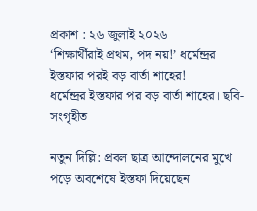প্রকাশ : ২৬ জুলাই ২০২৬
‘শিক্ষার্থীরাই প্রথম, পদ নয়!’ ধর্মেন্দ্রর ইস্তফার পরই বড় বার্তা শাহের!
ধর্মেন্দ্রর ইস্তফার পর বড় বার্তা শাহের। ছবি-সংগৃহীত

নতুন দিল্লি: প্রবল ছাত্র আন্দোলনের মুখে পড়ে অবশেষে ইস্তফা দিয়েছেন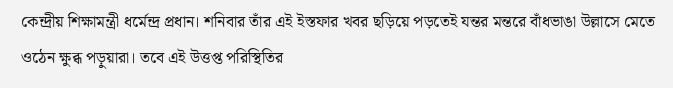কেন্দ্রীয় শিক্ষামন্ত্রী ধর্মেন্দ্র প্রধান। শনিবার তাঁর এই ইস্তফার খবর ছড়িয়ে পড়তেই যন্তর মন্তরে বাঁধভাঙা উল্লাসে মেতে ওঠেন ক্ষুব্ধ পড়ুয়ারা। তবে এই উত্তপ্ত পরিস্থিতির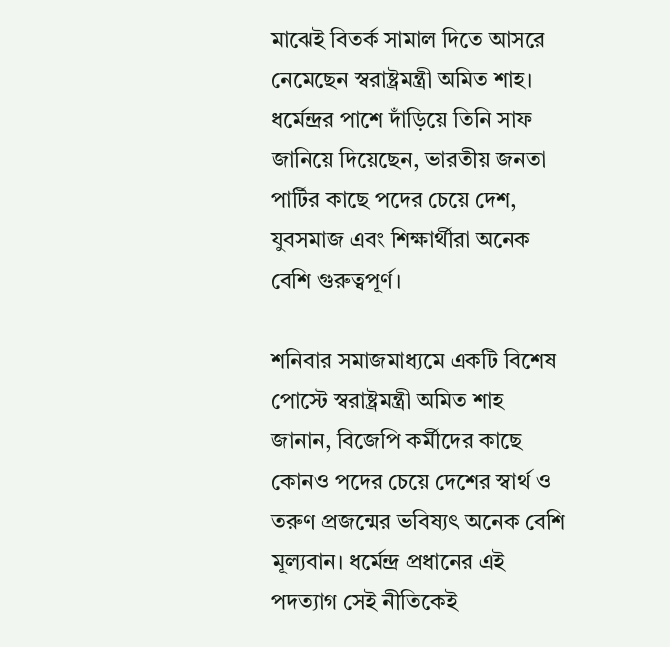মাঝেই বিতর্ক সামাল দিতে আসরে নেমেছেন স্বরাষ্ট্রমন্ত্রী অমিত শাহ। ধর্মেন্দ্রর পাশে দাঁড়িয়ে তিনি সাফ জানিয়ে দিয়েছেন, ভারতীয় জনতা পার্টির কাছে পদের চেয়ে দেশ, যুবসমাজ এবং শিক্ষার্থীরা অনেক বেশি গুরুত্বপূর্ণ।

শনিবার সমাজমাধ্যমে একটি বিশেষ পোস্টে স্বরাষ্ট্রমন্ত্রী অমিত শাহ জানান, বিজেপি কর্মীদের কাছে কোনও পদের চেয়ে দেশের স্বার্থ ও তরুণ প্রজন্মের ভবিষ্যৎ অনেক বেশি মূল্যবান। ধর্মেন্দ্র প্রধানের এই পদত্যাগ সেই নীতিকেই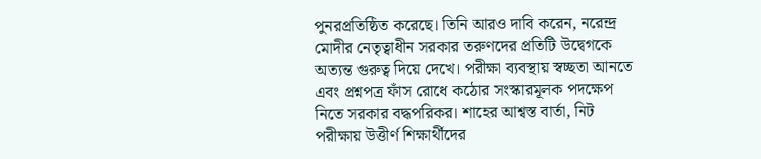পুনরপ্রতিষ্ঠিত করেছে। তিনি আরও দাবি করেন, নরেন্দ্র মোদীর নেতৃত্বাধীন সরকার তরুণদের প্রতিটি উদ্বেগকে অত্যন্ত গুরুত্ব দিয়ে দেখে। পরীক্ষা ব্যবস্থায় স্বচ্ছতা আনতে এবং প্রশ্নপত্র ফাঁস রোধে কঠোর সংস্কারমূলক পদক্ষেপ নিতে সরকার বদ্ধপরিকর। শাহের আশ্বস্ত বার্তা, নিট পরীক্ষায় উত্তীর্ণ শিক্ষার্থীদের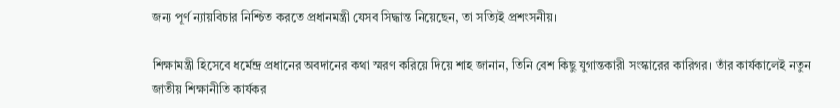জন্য পূর্ণ ন্যায়বিচার নিশ্চিত করতে প্রধানমন্ত্রী যেসব সিদ্ধান্ত নিয়েছেন, তা সত্যিই প্রশংসনীয়।

শিক্ষামন্ত্রী হিসেবে ধর্মেন্দ্র প্রধানের অবদানের কথা স্মরণ করিয়ে দিয়ে শাহ জানান, তিনি বেশ কিছু যুগান্তকারী সংস্কারের কারিগর। তাঁর কার্যকালেই নতুন জাতীয় শিক্ষানীতি কার্যকর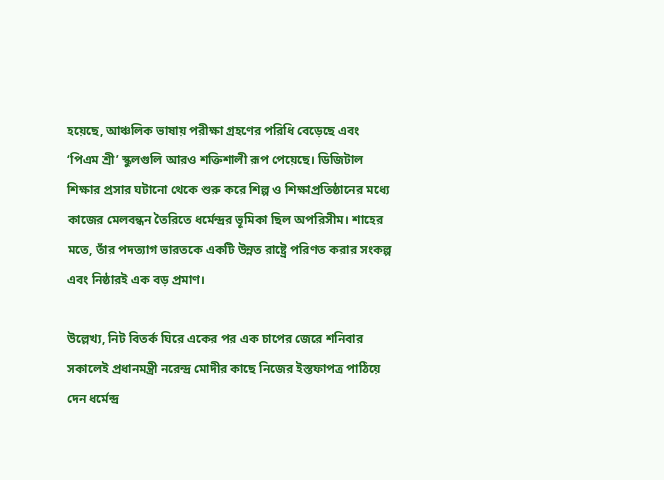হয়েছে, আঞ্চলিক ভাষায় পরীক্ষা গ্রহণের পরিধি বেড়েছে এবং ‘পিএম শ্রী’ স্কুলগুলি আরও শক্তিশালী রূপ পেয়েছে। ডিজিটাল শিক্ষার প্রসার ঘটানো থেকে শুরু করে শিল্প ও শিক্ষাপ্রতিষ্ঠানের মধ্যে কাজের মেলবন্ধন তৈরিতে ধর্মেন্দ্রর ভূমিকা ছিল অপরিসীম। শাহের মতে, তাঁর পদত্যাগ ভারতকে একটি উন্নত রাষ্ট্রে পরিণত করার সংকল্প এবং নিষ্ঠারই এক বড় প্রমাণ।

উল্লেখ্য, নিট বিতর্ক ঘিরে একের পর এক চাপের জেরে শনিবার সকালেই প্রধানমন্ত্রী নরেন্দ্র মোদীর কাছে নিজের ইস্তফাপত্র পাঠিয়ে দেন ধর্মেন্দ্র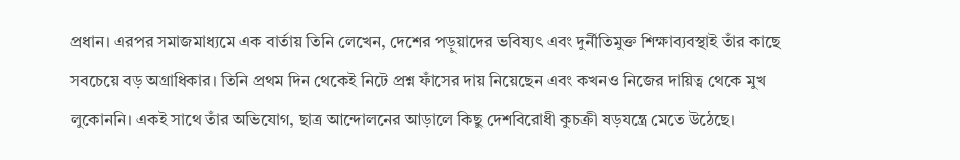প্রধান। এরপর সমাজমাধ্যমে এক বার্তায় তিনি লেখেন, দেশের পড়ুয়াদের ভবিষ্যৎ এবং দুর্নীতিমুক্ত শিক্ষাব্যবস্থাই তাঁর কাছে সবচেয়ে বড় অগ্রাধিকার। তিনি প্রথম দিন থেকেই নিটে প্রশ্ন ফাঁসের দায় নিয়েছেন এবং কখনও নিজের দায়িত্ব থেকে মুখ লুকোননি। একই সাথে তাঁর অভিযোগ, ছাত্র আন্দোলনের আড়ালে কিছু দেশবিরোধী কুচক্রী ষড়যন্ত্রে মেতে উঠেছে।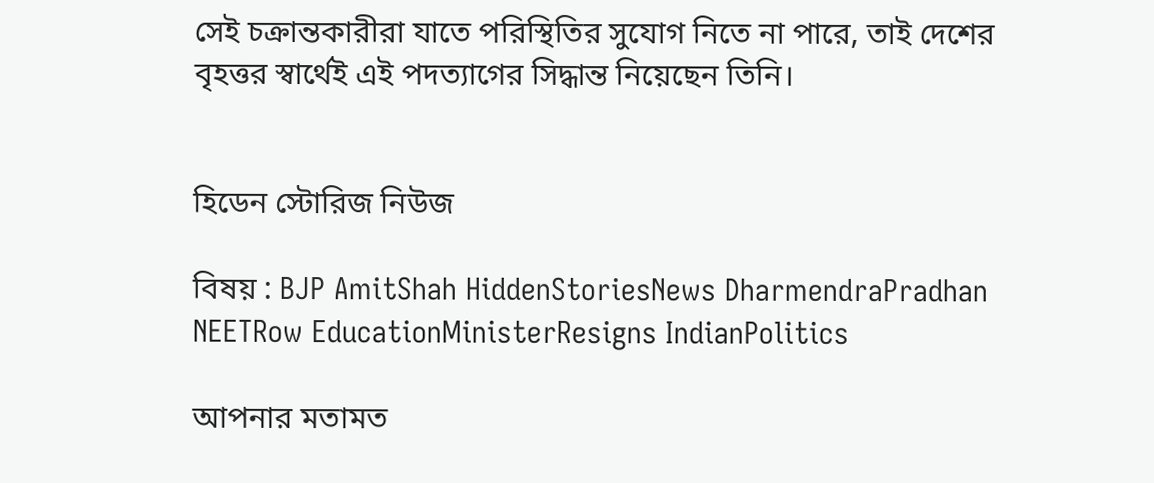সেই চক্রান্তকারীরা যাতে পরিস্থিতির সুযোগ নিতে না পারে, তাই দেশের বৃহত্তর স্বার্থেই এই পদত্যাগের সিদ্ধান্ত নিয়েছেন তিনি।


হিডেন স্টোরিজ নিউজ

বিষয় : BJP AmitShah HiddenStoriesNews DharmendraPradhan NEETRow EducationMinisterResigns IndianPolitics

আপনার মতামত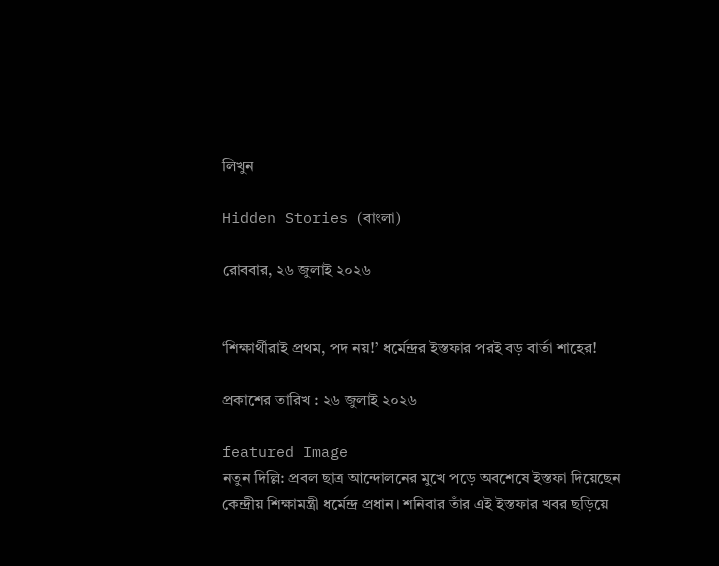লিখুন

Hidden Stories (বাংলা)

রোববার, ২৬ জুলাই ২০২৬


‘শিক্ষার্থীরাই প্রথম, পদ নয়!’ ধর্মেন্দ্রর ইস্তফার পরই বড় বার্তা শাহের!

প্রকাশের তারিখ : ২৬ জুলাই ২০২৬

featured Image
নতুন দিল্লি: প্রবল ছাত্র আন্দোলনের মুখে পড়ে অবশেষে ইস্তফা দিয়েছেন কেন্দ্রীয় শিক্ষামন্ত্রী ধর্মেন্দ্র প্রধান। শনিবার তাঁর এই ইস্তফার খবর ছড়িয়ে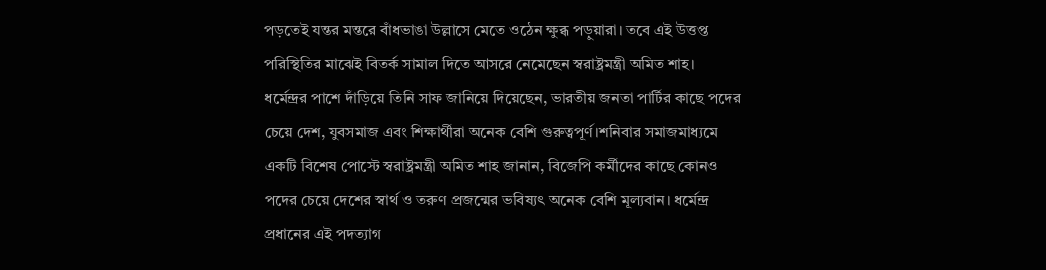পড়তেই যন্তর মন্তরে বাঁধভাঙা উল্লাসে মেতে ওঠেন ক্ষুব্ধ পড়ুয়ারা। তবে এই উত্তপ্ত পরিস্থিতির মাঝেই বিতর্ক সামাল দিতে আসরে নেমেছেন স্বরাষ্ট্রমন্ত্রী অমিত শাহ। ধর্মেন্দ্রর পাশে দাঁড়িয়ে তিনি সাফ জানিয়ে দিয়েছেন, ভারতীয় জনতা পার্টির কাছে পদের চেয়ে দেশ, যুবসমাজ এবং শিক্ষার্থীরা অনেক বেশি গুরুত্বপূর্ণ।শনিবার সমাজমাধ্যমে একটি বিশেষ পোস্টে স্বরাষ্ট্রমন্ত্রী অমিত শাহ জানান, বিজেপি কর্মীদের কাছে কোনও পদের চেয়ে দেশের স্বার্থ ও তরুণ প্রজন্মের ভবিষ্যৎ অনেক বেশি মূল্যবান। ধর্মেন্দ্র প্রধানের এই পদত্যাগ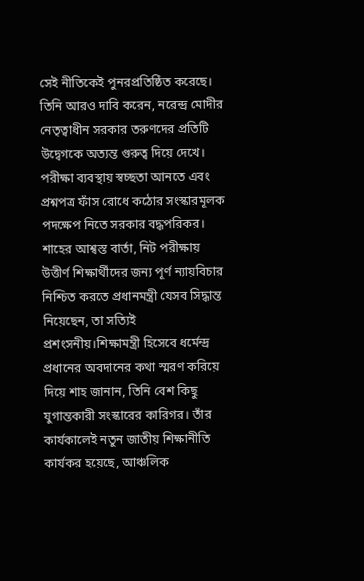সেই নীতিকেই পুনরপ্রতিষ্ঠিত করেছে। তিনি আরও দাবি করেন, নরেন্দ্র মোদীর নেতৃত্বাধীন সরকার তরুণদের প্রতিটি উদ্বেগকে অত্যন্ত গুরুত্ব দিয়ে দেখে। পরীক্ষা ব্যবস্থায় স্বচ্ছতা আনতে এবং প্রশ্নপত্র ফাঁস রোধে কঠোর সংস্কারমূলক পদক্ষেপ নিতে সরকার বদ্ধপরিকর। শাহের আশ্বস্ত বার্তা, নিট পরীক্ষায় উত্তীর্ণ শিক্ষার্থীদের জন্য পূর্ণ ন্যায়বিচার নিশ্চিত করতে প্রধানমন্ত্রী যেসব সিদ্ধান্ত নিয়েছেন, তা সত্যিই প্রশংসনীয়।শিক্ষামন্ত্রী হিসেবে ধর্মেন্দ্র প্রধানের অবদানের কথা স্মরণ করিয়ে দিয়ে শাহ জানান, তিনি বেশ কিছু যুগান্তকারী সংস্কারের কারিগর। তাঁর কার্যকালেই নতুন জাতীয় শিক্ষানীতি কার্যকর হয়েছে, আঞ্চলিক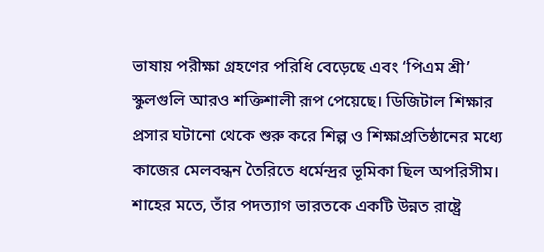ভাষায় পরীক্ষা গ্রহণের পরিধি বেড়েছে এবং ‘পিএম শ্রী’ স্কুলগুলি আরও শক্তিশালী রূপ পেয়েছে। ডিজিটাল শিক্ষার প্রসার ঘটানো থেকে শুরু করে শিল্প ও শিক্ষাপ্রতিষ্ঠানের মধ্যে কাজের মেলবন্ধন তৈরিতে ধর্মেন্দ্রর ভূমিকা ছিল অপরিসীম। শাহের মতে, তাঁর পদত্যাগ ভারতকে একটি উন্নত রাষ্ট্রে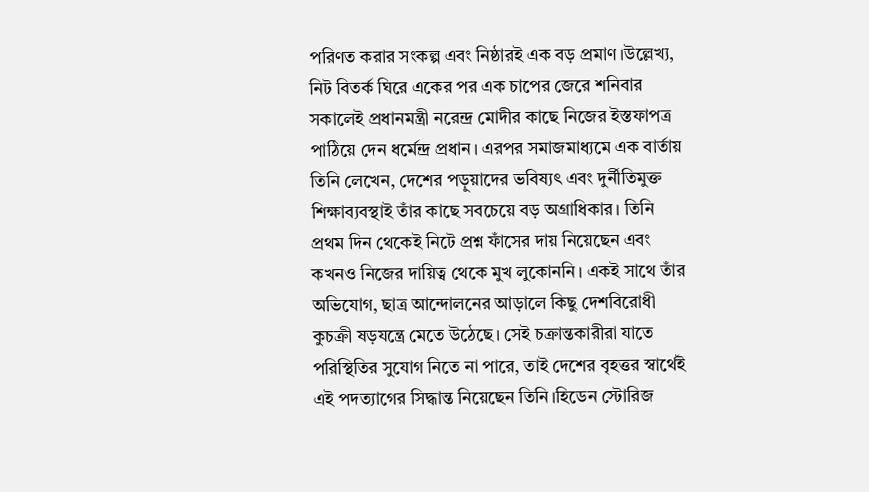পরিণত করার সংকল্প এবং নিষ্ঠারই এক বড় প্রমাণ।উল্লেখ্য, নিট বিতর্ক ঘিরে একের পর এক চাপের জেরে শনিবার সকালেই প্রধানমন্ত্রী নরেন্দ্র মোদীর কাছে নিজের ইস্তফাপত্র পাঠিয়ে দেন ধর্মেন্দ্র প্রধান। এরপর সমাজমাধ্যমে এক বার্তায় তিনি লেখেন, দেশের পড়ুয়াদের ভবিষ্যৎ এবং দুর্নীতিমুক্ত শিক্ষাব্যবস্থাই তাঁর কাছে সবচেয়ে বড় অগ্রাধিকার। তিনি প্রথম দিন থেকেই নিটে প্রশ্ন ফাঁসের দায় নিয়েছেন এবং কখনও নিজের দায়িত্ব থেকে মুখ লুকোননি। একই সাথে তাঁর অভিযোগ, ছাত্র আন্দোলনের আড়ালে কিছু দেশবিরোধী কুচক্রী ষড়যন্ত্রে মেতে উঠেছে। সেই চক্রান্তকারীরা যাতে পরিস্থিতির সুযোগ নিতে না পারে, তাই দেশের বৃহত্তর স্বার্থেই এই পদত্যাগের সিদ্ধান্ত নিয়েছেন তিনি।হিডেন স্টোরিজ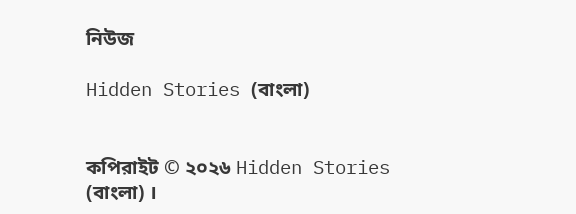নিউজ

Hidden Stories (বাংলা)


কপিরাইট © ২০২৬ Hidden Stories (বাংলা) ।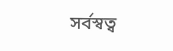সর্বস্বত্ব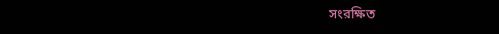সংরক্ষিত